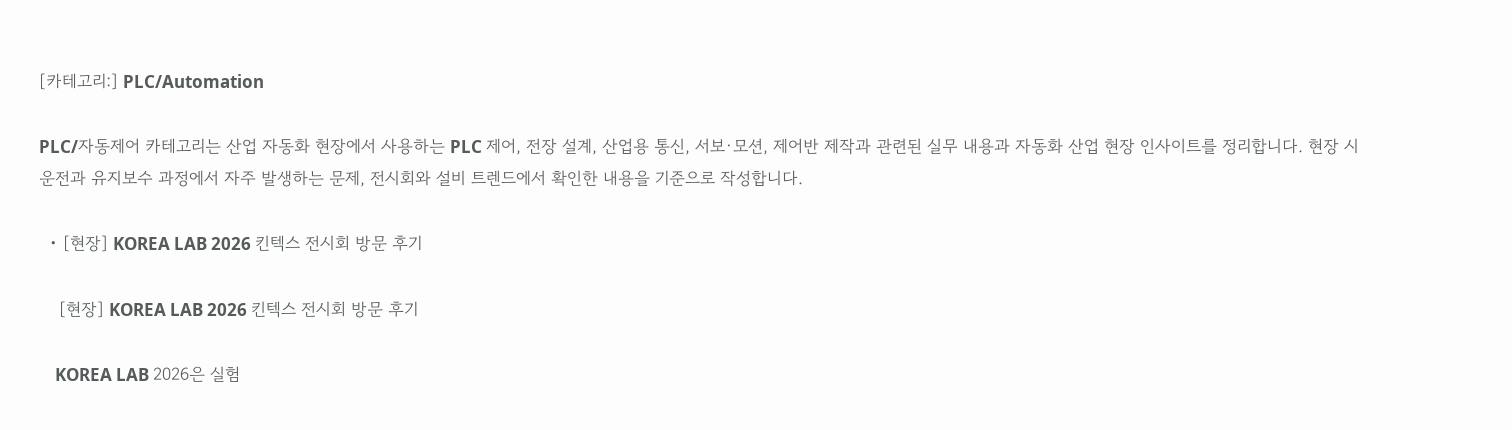[카테고리:] PLC/Automation

PLC/자동제어 카테고리는 산업 자동화 현장에서 사용하는 PLC 제어, 전장 설계, 산업용 통신, 서보·모션, 제어반 제작과 관련된 실무 내용과 자동화 산업 현장 인사이트를 정리합니다. 현장 시운전과 유지보수 과정에서 자주 발생하는 문제, 전시회와 설비 트렌드에서 확인한 내용을 기준으로 작성합니다.

  • [현장] KOREA LAB 2026 킨텍스 전시회 방문 후기

    [현장] KOREA LAB 2026 킨텍스 전시회 방문 후기

    KOREA LAB 2026은 실험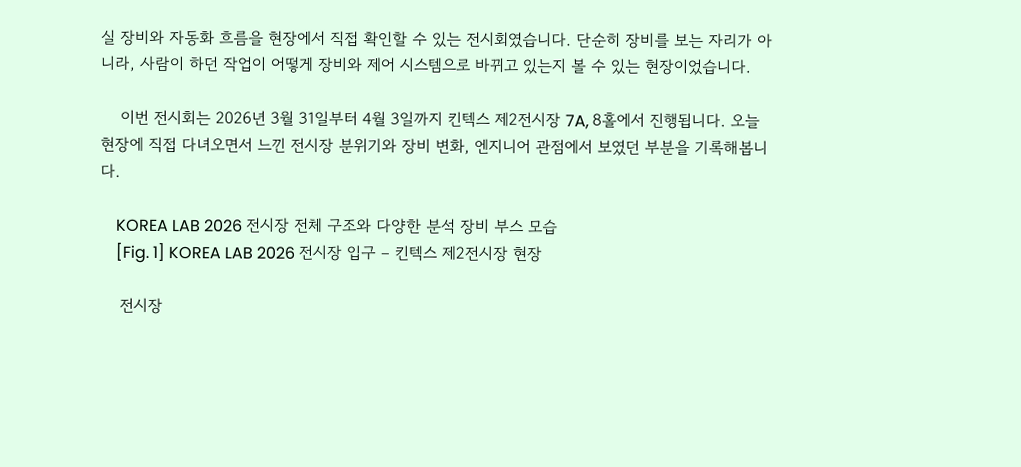실 장비와 자동화 흐름을 현장에서 직접 확인할 수 있는 전시회였습니다. 단순히 장비를 보는 자리가 아니라, 사람이 하던 작업이 어떻게 장비와 제어 시스템으로 바뀌고 있는지 볼 수 있는 현장이었습니다.

    이번 전시회는 2026년 3월 31일부터 4월 3일까지 킨텍스 제2전시장 7A, 8홀에서 진행됩니다. 오늘 현장에 직접 다녀오면서 느낀 전시장 분위기와 장비 변화, 엔지니어 관점에서 보였던 부분을 기록해봅니다.

    KOREA LAB 2026 전시장 전체 구조와 다양한 분석 장비 부스 모습
    [Fig. 1] KOREA LAB 2026 전시장 입구 – 킨텍스 제2전시장 현장

    전시장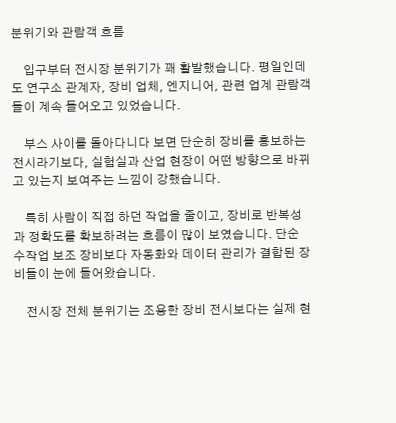분위기와 관람객 흐름

    입구부터 전시장 분위기가 꽤 활발했습니다. 평일인데도 연구소 관계자, 장비 업체, 엔지니어, 관련 업계 관람객들이 계속 들어오고 있었습니다.

    부스 사이를 돌아다니다 보면 단순히 장비를 홍보하는 전시라기보다, 실험실과 산업 현장이 어떤 방향으로 바뀌고 있는지 보여주는 느낌이 강했습니다.

    특히 사람이 직접 하던 작업을 줄이고, 장비로 반복성과 정확도를 확보하려는 흐름이 많이 보였습니다. 단순 수작업 보조 장비보다 자동화와 데이터 관리가 결합된 장비들이 눈에 들어왔습니다.

    전시장 전체 분위기는 조용한 장비 전시보다는 실제 현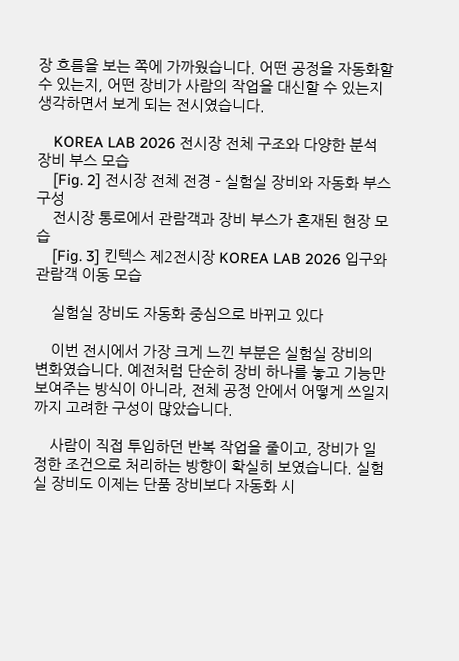장 흐름을 보는 쪽에 가까웠습니다. 어떤 공정을 자동화할 수 있는지, 어떤 장비가 사람의 작업을 대신할 수 있는지 생각하면서 보게 되는 전시였습니다.

    KOREA LAB 2026 전시장 전체 구조와 다양한 분석 장비 부스 모습
    [Fig. 2] 전시장 전체 전경 – 실험실 장비와 자동화 부스 구성
    전시장 통로에서 관람객과 장비 부스가 혼재된 현장 모습
    [Fig. 3] 킨텍스 제2전시장 KOREA LAB 2026 입구와 관람객 이동 모습

    실험실 장비도 자동화 중심으로 바뀌고 있다

    이번 전시에서 가장 크게 느낀 부분은 실험실 장비의 변화였습니다. 예전처럼 단순히 장비 하나를 놓고 기능만 보여주는 방식이 아니라, 전체 공정 안에서 어떻게 쓰일지까지 고려한 구성이 많았습니다.

    사람이 직접 투입하던 반복 작업을 줄이고, 장비가 일정한 조건으로 처리하는 방향이 확실히 보였습니다. 실험실 장비도 이제는 단품 장비보다 자동화 시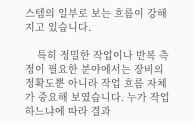스템의 일부로 보는 흐름이 강해지고 있습니다.

    특히 정밀한 작업이나 반복 측정이 필요한 분야에서는 장비의 정확도뿐 아니라 작업 흐름 자체가 중요해 보였습니다. 누가 작업하느냐에 따라 결과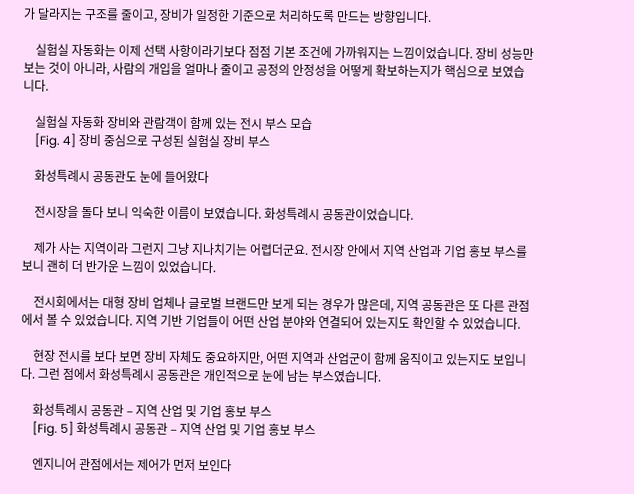가 달라지는 구조를 줄이고, 장비가 일정한 기준으로 처리하도록 만드는 방향입니다.

    실험실 자동화는 이제 선택 사항이라기보다 점점 기본 조건에 가까워지는 느낌이었습니다. 장비 성능만 보는 것이 아니라, 사람의 개입을 얼마나 줄이고 공정의 안정성을 어떻게 확보하는지가 핵심으로 보였습니다.

    실험실 자동화 장비와 관람객이 함께 있는 전시 부스 모습
    [Fig. 4] 장비 중심으로 구성된 실험실 장비 부스

    화성특례시 공동관도 눈에 들어왔다

    전시장을 돌다 보니 익숙한 이름이 보였습니다. 화성특례시 공동관이었습니다.

    제가 사는 지역이라 그런지 그냥 지나치기는 어렵더군요. 전시장 안에서 지역 산업과 기업 홍보 부스를 보니 괜히 더 반가운 느낌이 있었습니다.

    전시회에서는 대형 장비 업체나 글로벌 브랜드만 보게 되는 경우가 많은데, 지역 공동관은 또 다른 관점에서 볼 수 있었습니다. 지역 기반 기업들이 어떤 산업 분야와 연결되어 있는지도 확인할 수 있었습니다.

    현장 전시를 보다 보면 장비 자체도 중요하지만, 어떤 지역과 산업군이 함께 움직이고 있는지도 보입니다. 그런 점에서 화성특례시 공동관은 개인적으로 눈에 남는 부스였습니다.

    화성특례시 공동관 – 지역 산업 및 기업 홍보 부스
    [Fig. 5] 화성특례시 공동관 – 지역 산업 및 기업 홍보 부스

    엔지니어 관점에서는 제어가 먼저 보인다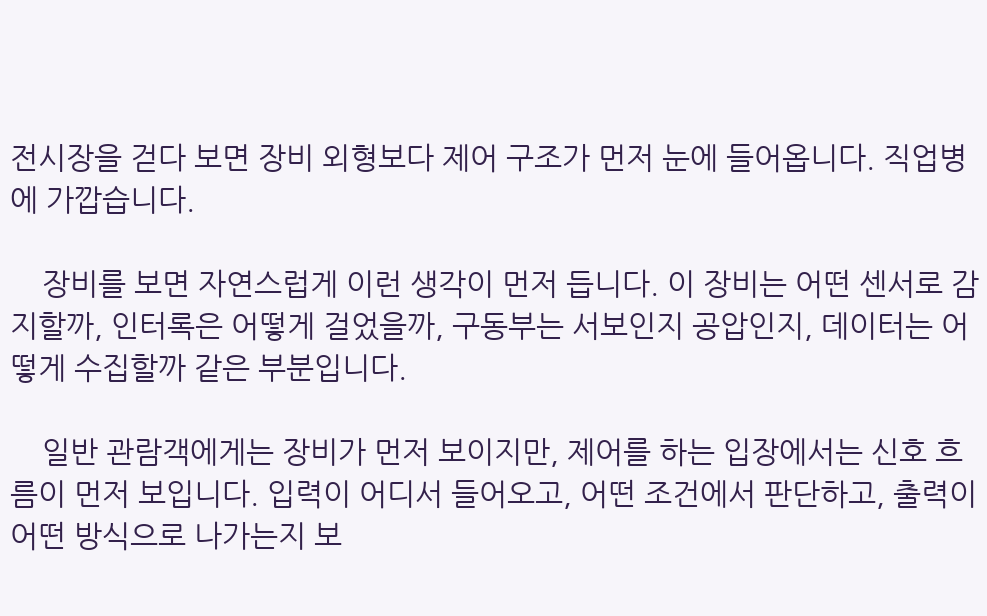전시장을 걷다 보면 장비 외형보다 제어 구조가 먼저 눈에 들어옵니다. 직업병에 가깝습니다.

    장비를 보면 자연스럽게 이런 생각이 먼저 듭니다. 이 장비는 어떤 센서로 감지할까, 인터록은 어떻게 걸었을까, 구동부는 서보인지 공압인지, 데이터는 어떻게 수집할까 같은 부분입니다.

    일반 관람객에게는 장비가 먼저 보이지만, 제어를 하는 입장에서는 신호 흐름이 먼저 보입니다. 입력이 어디서 들어오고, 어떤 조건에서 판단하고, 출력이 어떤 방식으로 나가는지 보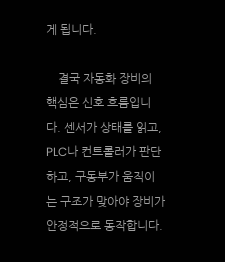게 됩니다.

    결국 자동화 장비의 핵심은 신호 흐름입니다. 센서가 상태를 읽고, PLC나 컨트롤러가 판단하고, 구동부가 움직이는 구조가 맞아야 장비가 안정적으로 동작합니다.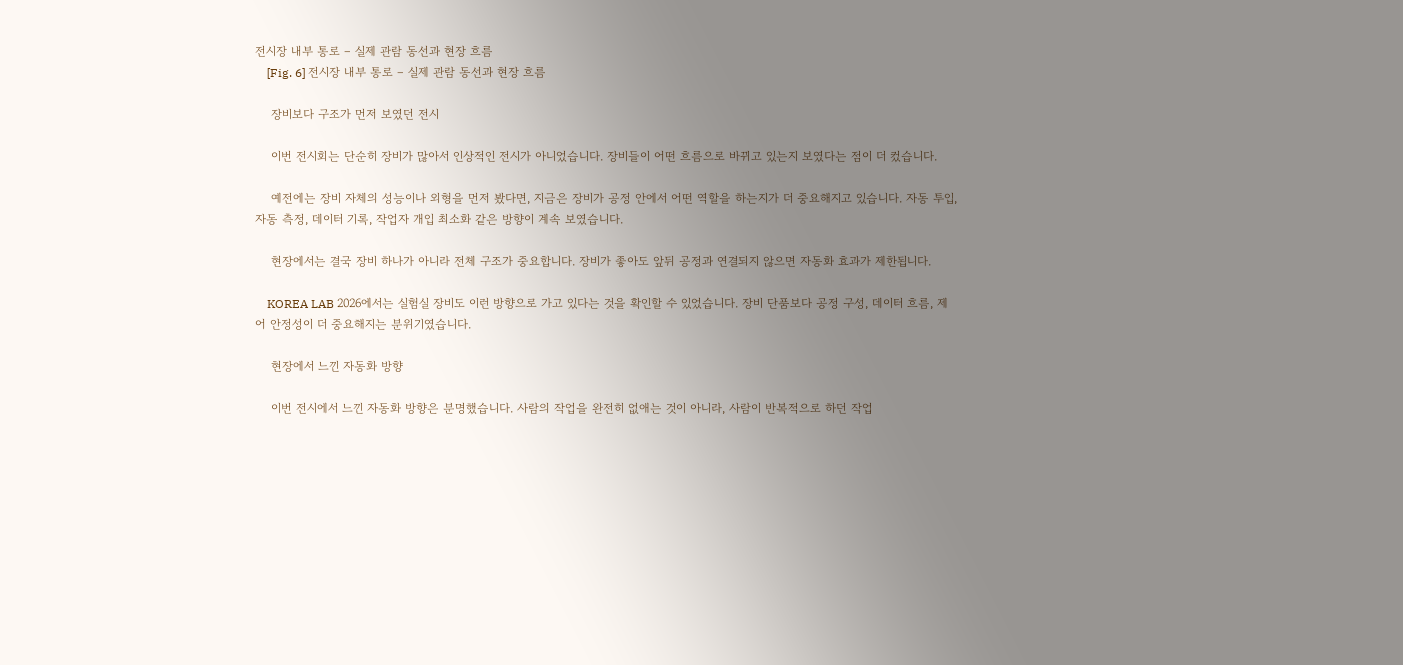전시장 내부 통로 – 실제 관람 동선과 현장 흐름
    [Fig. 6] 전시장 내부 통로 – 실제 관람 동선과 현장 흐름

    장비보다 구조가 먼저 보였던 전시

    이번 전시회는 단순히 장비가 많아서 인상적인 전시가 아니었습니다. 장비들이 어떤 흐름으로 바뀌고 있는지 보였다는 점이 더 컸습니다.

    예전에는 장비 자체의 성능이나 외형을 먼저 봤다면, 지금은 장비가 공정 안에서 어떤 역할을 하는지가 더 중요해지고 있습니다. 자동 투입, 자동 측정, 데이터 기록, 작업자 개입 최소화 같은 방향이 계속 보였습니다.

    현장에서는 결국 장비 하나가 아니라 전체 구조가 중요합니다. 장비가 좋아도 앞뒤 공정과 연결되지 않으면 자동화 효과가 제한됩니다.

    KOREA LAB 2026에서는 실험실 장비도 이런 방향으로 가고 있다는 것을 확인할 수 있었습니다. 장비 단품보다 공정 구성, 데이터 흐름, 제어 안정성이 더 중요해지는 분위기였습니다.

    현장에서 느낀 자동화 방향

    이번 전시에서 느낀 자동화 방향은 분명했습니다. 사람의 작업을 완전히 없애는 것이 아니라, 사람이 반복적으로 하던 작업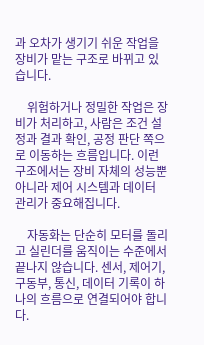과 오차가 생기기 쉬운 작업을 장비가 맡는 구조로 바뀌고 있습니다.

    위험하거나 정밀한 작업은 장비가 처리하고, 사람은 조건 설정과 결과 확인, 공정 판단 쪽으로 이동하는 흐름입니다. 이런 구조에서는 장비 자체의 성능뿐 아니라 제어 시스템과 데이터 관리가 중요해집니다.

    자동화는 단순히 모터를 돌리고 실린더를 움직이는 수준에서 끝나지 않습니다. 센서, 제어기, 구동부, 통신, 데이터 기록이 하나의 흐름으로 연결되어야 합니다.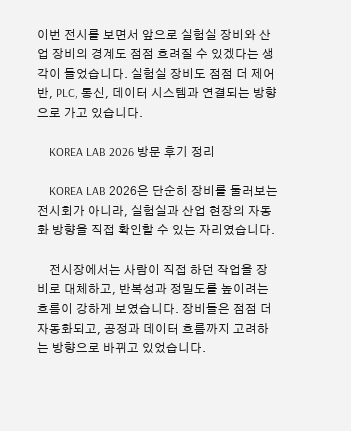이번 전시를 보면서 앞으로 실험실 장비와 산업 장비의 경계도 점점 흐려질 수 있겠다는 생각이 들었습니다. 실험실 장비도 점점 더 제어반, PLC, 통신, 데이터 시스템과 연결되는 방향으로 가고 있습니다.

    KOREA LAB 2026 방문 후기 정리

    KOREA LAB 2026은 단순히 장비를 둘러보는 전시회가 아니라, 실험실과 산업 현장의 자동화 방향을 직접 확인할 수 있는 자리였습니다.

    전시장에서는 사람이 직접 하던 작업을 장비로 대체하고, 반복성과 정밀도를 높이려는 흐름이 강하게 보였습니다. 장비들은 점점 더 자동화되고, 공정과 데이터 흐름까지 고려하는 방향으로 바뀌고 있었습니다.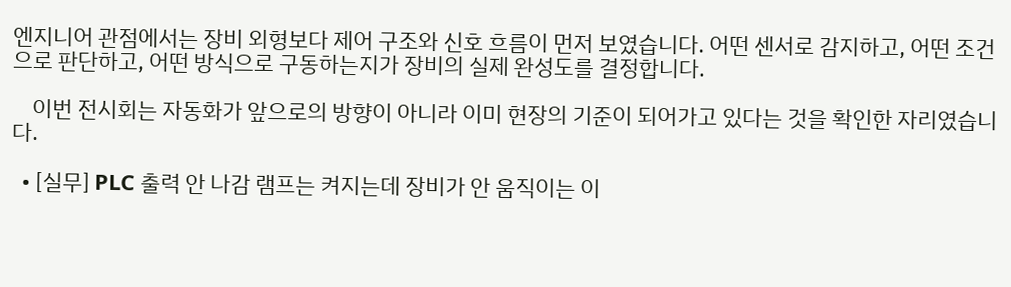엔지니어 관점에서는 장비 외형보다 제어 구조와 신호 흐름이 먼저 보였습니다. 어떤 센서로 감지하고, 어떤 조건으로 판단하고, 어떤 방식으로 구동하는지가 장비의 실제 완성도를 결정합니다.

    이번 전시회는 자동화가 앞으로의 방향이 아니라 이미 현장의 기준이 되어가고 있다는 것을 확인한 자리였습니다.

  • [실무] PLC 출력 안 나감 램프는 켜지는데 장비가 안 움직이는 이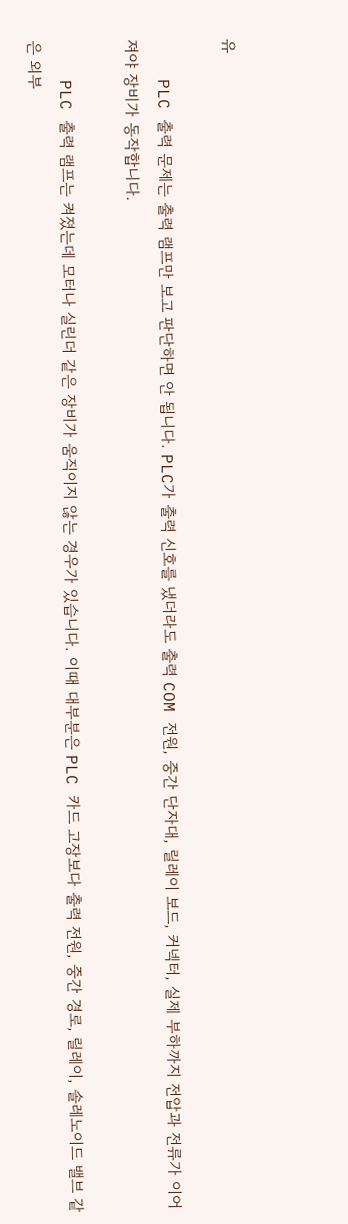유

    PLC 출력 문제는 출력 램프만 보고 판단하면 안 됩니다. PLC가 출력 신호를 냈더라도 출력 COM 전원, 중간 단자대, 릴레이 보드, 커넥터, 실제 부하까지 전압과 전류가 이어져야 장비가 동작합니다.

    PLC 출력 램프는 켜졌는데 모터나 실린더 같은 장비가 움직이지 않는 경우가 있습니다. 이때 대부분은 PLC 카드 고장보다 출력 전원, 중간 경로, 릴레이, 솔레노이드 밸브 같은 외부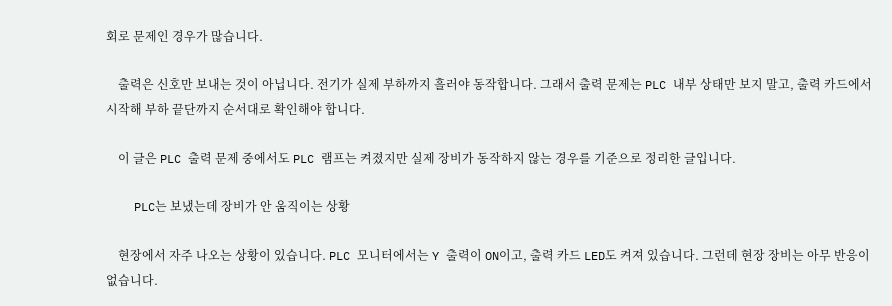회로 문제인 경우가 많습니다.

    출력은 신호만 보내는 것이 아닙니다. 전기가 실제 부하까지 흘러야 동작합니다. 그래서 출력 문제는 PLC 내부 상태만 보지 말고, 출력 카드에서 시작해 부하 끝단까지 순서대로 확인해야 합니다.

    이 글은 PLC 출력 문제 중에서도 PLC 램프는 켜졌지만 실제 장비가 동작하지 않는 경우를 기준으로 정리한 글입니다.

    PLC는 보냈는데 장비가 안 움직이는 상황

    현장에서 자주 나오는 상황이 있습니다. PLC 모니터에서는 Y 출력이 ON이고, 출력 카드 LED도 켜져 있습니다. 그런데 현장 장비는 아무 반응이 없습니다.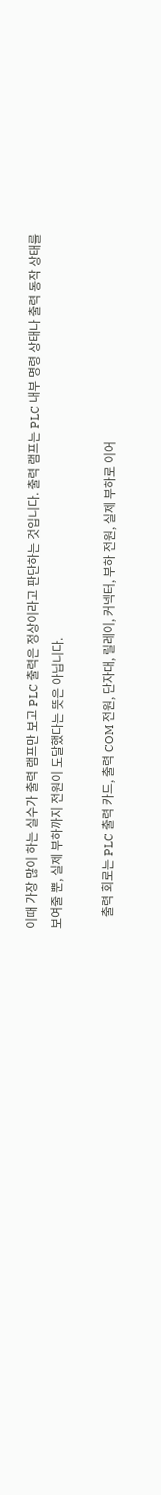이때 가장 많이 하는 실수가 출력 램프만 보고 PLC 출력은 정상이라고 판단하는 것입니다. 출력 램프는 PLC 내부 명령 상태나 출력 동작 상태를 보여줄 뿐, 실제 부하까지 전원이 도달했다는 뜻은 아닙니다.

    출력 회로는 PLC 출력 카드, 출력 COM 전원, 단자대, 릴레이, 커넥터, 부하 전원, 실제 부하로 이어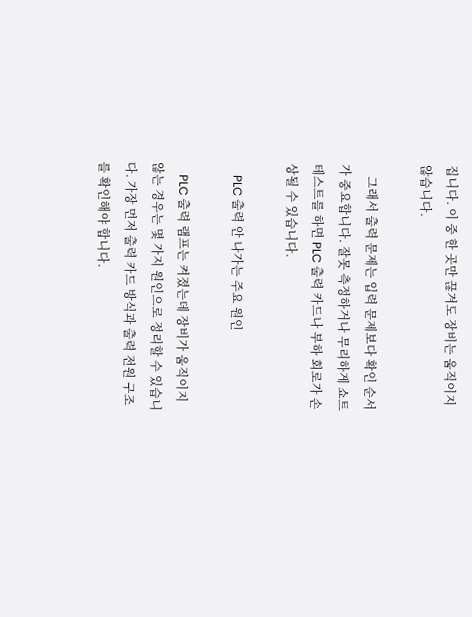집니다. 이 중 한 곳만 끊겨도 장비는 움직이지 않습니다.

    그래서 출력 문제는 입력 문제보다 확인 순서가 중요합니다. 잘못 측정하거나 무리하게 쇼트 테스트를 하면 PLC 출력 카드나 부하 회로가 손상될 수 있습니다.

    PLC 출력 안 나가는 주요 원인

    PLC 출력 램프는 켜졌는데 장비가 움직이지 않는 경우는 몇 가지 원인으로 정리할 수 있습니다. 가장 먼저 출력 카드 방식과 출력 전원 구조를 확인해야 합니다.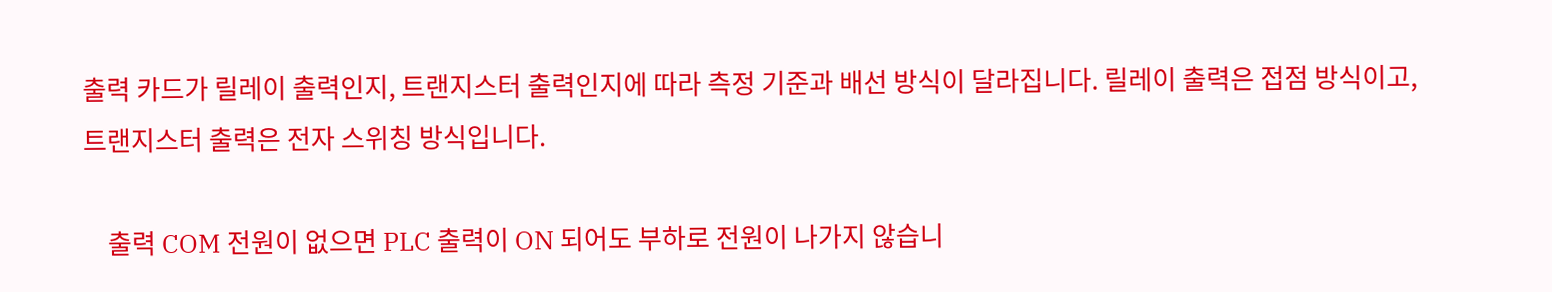출력 카드가 릴레이 출력인지, 트랜지스터 출력인지에 따라 측정 기준과 배선 방식이 달라집니다. 릴레이 출력은 접점 방식이고, 트랜지스터 출력은 전자 스위칭 방식입니다.

    출력 COM 전원이 없으면 PLC 출력이 ON 되어도 부하로 전원이 나가지 않습니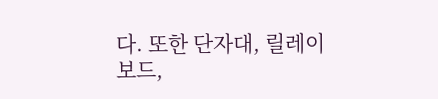다. 또한 단자대, 릴레이 보드,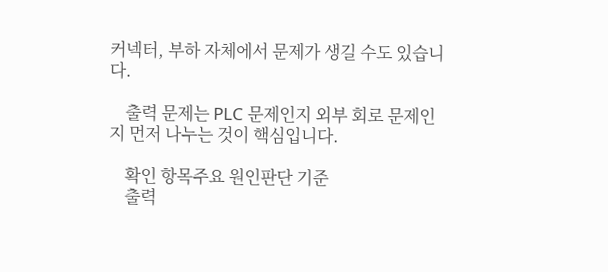커넥터, 부하 자체에서 문제가 생길 수도 있습니다.

    출력 문제는 PLC 문제인지 외부 회로 문제인지 먼저 나누는 것이 핵심입니다.

    확인 항목주요 원인판단 기준
    출력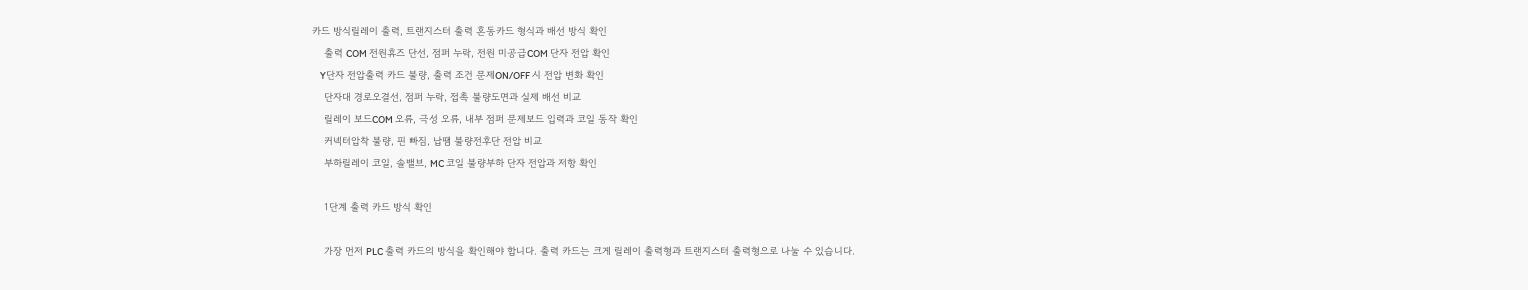카드 방식릴레이 출력, 트랜지스터 출력 혼동카드 형식과 배선 방식 확인
    출력 COM 전원휴즈 단선, 점퍼 누락, 전원 미공급COM 단자 전압 확인
    Y단자 전압출력 카드 불량, 출력 조건 문제ON/OFF 시 전압 변화 확인
    단자대 경로오결선, 점퍼 누락, 접촉 불량도면과 실제 배선 비교
    릴레이 보드COM 오류, 극성 오류, 내부 점퍼 문제보드 입력과 코일 동작 확인
    커넥터압착 불량, 핀 빠짐, 납땜 불량전후단 전압 비교
    부하릴레이 코일, 솔밸브, MC 코일 불량부하 단자 전압과 저항 확인

    1단계 출력 카드 방식 확인

    가장 먼저 PLC 출력 카드의 방식을 확인해야 합니다. 출력 카드는 크게 릴레이 출력형과 트랜지스터 출력형으로 나눌 수 있습니다.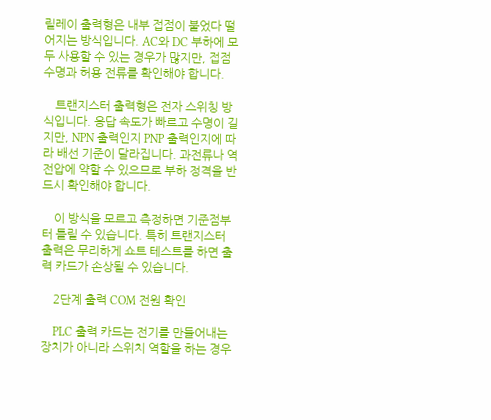릴레이 출력형은 내부 접점이 붙었다 떨어지는 방식입니다. AC와 DC 부하에 모두 사용할 수 있는 경우가 많지만, 접점 수명과 허용 전류를 확인해야 합니다.

    트랜지스터 출력형은 전자 스위칭 방식입니다. 응답 속도가 빠르고 수명이 길지만, NPN 출력인지 PNP 출력인지에 따라 배선 기준이 달라집니다. 과전류나 역전압에 약할 수 있으므로 부하 정격을 반드시 확인해야 합니다.

    이 방식을 모르고 측정하면 기준점부터 틀릴 수 있습니다. 특히 트랜지스터 출력은 무리하게 쇼트 테스트를 하면 출력 카드가 손상될 수 있습니다.

    2단계 출력 COM 전원 확인

    PLC 출력 카드는 전기를 만들어내는 장치가 아니라 스위치 역할을 하는 경우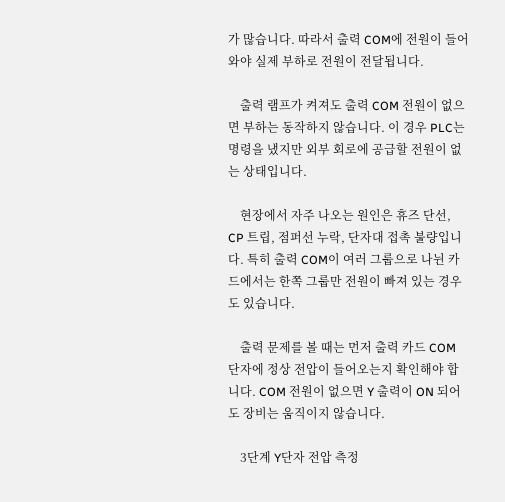가 많습니다. 따라서 출력 COM에 전원이 들어와야 실제 부하로 전원이 전달됩니다.

    출력 램프가 켜져도 출력 COM 전원이 없으면 부하는 동작하지 않습니다. 이 경우 PLC는 명령을 냈지만 외부 회로에 공급할 전원이 없는 상태입니다.

    현장에서 자주 나오는 원인은 휴즈 단선, CP 트립, 점퍼선 누락, 단자대 접촉 불량입니다. 특히 출력 COM이 여러 그룹으로 나뉜 카드에서는 한쪽 그룹만 전원이 빠져 있는 경우도 있습니다.

    출력 문제를 볼 때는 먼저 출력 카드 COM 단자에 정상 전압이 들어오는지 확인해야 합니다. COM 전원이 없으면 Y 출력이 ON 되어도 장비는 움직이지 않습니다.

    3단계 Y단자 전압 측정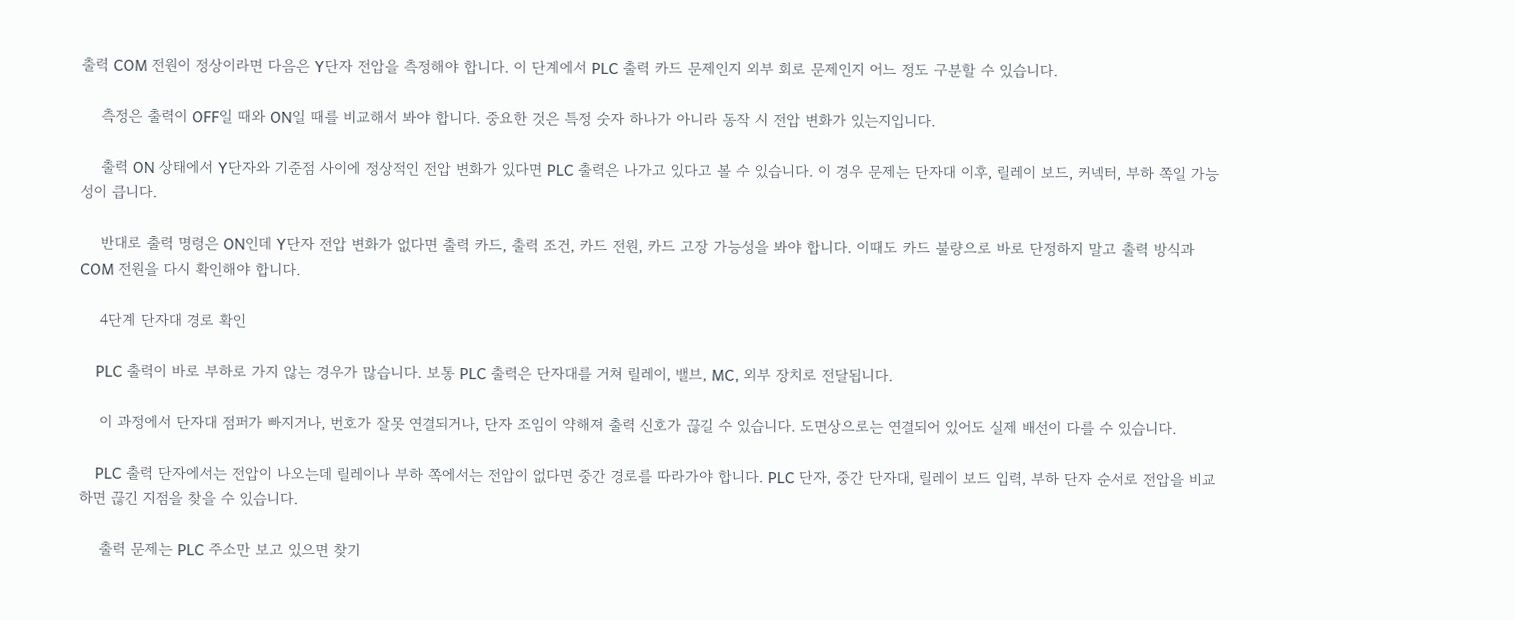출력 COM 전원이 정상이라면 다음은 Y단자 전압을 측정해야 합니다. 이 단계에서 PLC 출력 카드 문제인지 외부 회로 문제인지 어느 정도 구분할 수 있습니다.

    측정은 출력이 OFF일 때와 ON일 때를 비교해서 봐야 합니다. 중요한 것은 특정 숫자 하나가 아니라 동작 시 전압 변화가 있는지입니다.

    출력 ON 상태에서 Y단자와 기준점 사이에 정상적인 전압 변화가 있다면 PLC 출력은 나가고 있다고 볼 수 있습니다. 이 경우 문제는 단자대 이후, 릴레이 보드, 커넥터, 부하 쪽일 가능성이 큽니다.

    반대로 출력 명령은 ON인데 Y단자 전압 변화가 없다면 출력 카드, 출력 조건, 카드 전원, 카드 고장 가능성을 봐야 합니다. 이때도 카드 불량으로 바로 단정하지 말고 출력 방식과 COM 전원을 다시 확인해야 합니다.

    4단계 단자대 경로 확인

    PLC 출력이 바로 부하로 가지 않는 경우가 많습니다. 보통 PLC 출력은 단자대를 거쳐 릴레이, 밸브, MC, 외부 장치로 전달됩니다.

    이 과정에서 단자대 점퍼가 빠지거나, 번호가 잘못 연결되거나, 단자 조임이 약해져 출력 신호가 끊길 수 있습니다. 도면상으로는 연결되어 있어도 실제 배선이 다를 수 있습니다.

    PLC 출력 단자에서는 전압이 나오는데 릴레이나 부하 쪽에서는 전압이 없다면 중간 경로를 따라가야 합니다. PLC 단자, 중간 단자대, 릴레이 보드 입력, 부하 단자 순서로 전압을 비교하면 끊긴 지점을 찾을 수 있습니다.

    출력 문제는 PLC 주소만 보고 있으면 찾기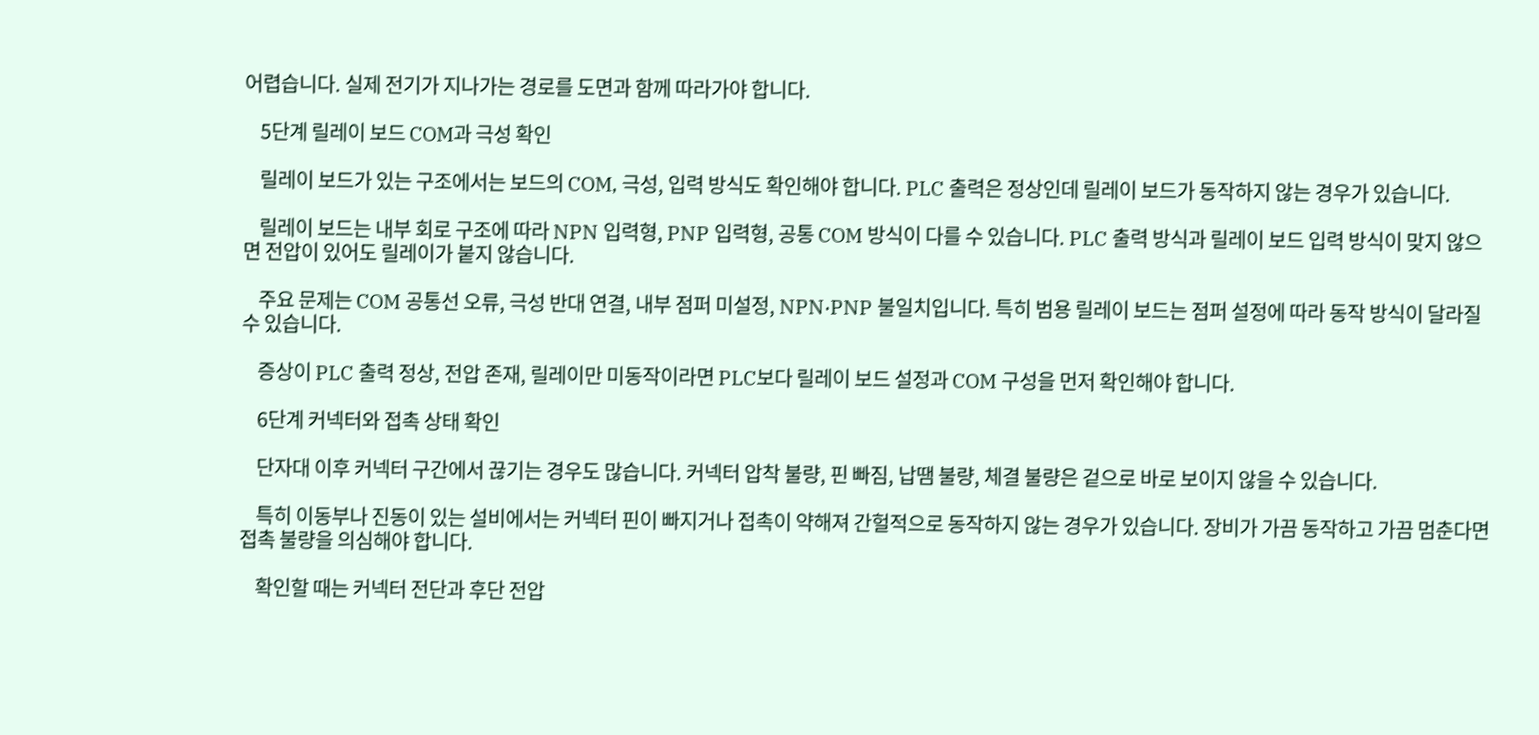어렵습니다. 실제 전기가 지나가는 경로를 도면과 함께 따라가야 합니다.

    5단계 릴레이 보드 COM과 극성 확인

    릴레이 보드가 있는 구조에서는 보드의 COM, 극성, 입력 방식도 확인해야 합니다. PLC 출력은 정상인데 릴레이 보드가 동작하지 않는 경우가 있습니다.

    릴레이 보드는 내부 회로 구조에 따라 NPN 입력형, PNP 입력형, 공통 COM 방식이 다를 수 있습니다. PLC 출력 방식과 릴레이 보드 입력 방식이 맞지 않으면 전압이 있어도 릴레이가 붙지 않습니다.

    주요 문제는 COM 공통선 오류, 극성 반대 연결, 내부 점퍼 미설정, NPN·PNP 불일치입니다. 특히 범용 릴레이 보드는 점퍼 설정에 따라 동작 방식이 달라질 수 있습니다.

    증상이 PLC 출력 정상, 전압 존재, 릴레이만 미동작이라면 PLC보다 릴레이 보드 설정과 COM 구성을 먼저 확인해야 합니다.

    6단계 커넥터와 접촉 상태 확인

    단자대 이후 커넥터 구간에서 끊기는 경우도 많습니다. 커넥터 압착 불량, 핀 빠짐, 납땜 불량, 체결 불량은 겉으로 바로 보이지 않을 수 있습니다.

    특히 이동부나 진동이 있는 설비에서는 커넥터 핀이 빠지거나 접촉이 약해져 간헐적으로 동작하지 않는 경우가 있습니다. 장비가 가끔 동작하고 가끔 멈춘다면 접촉 불량을 의심해야 합니다.

    확인할 때는 커넥터 전단과 후단 전압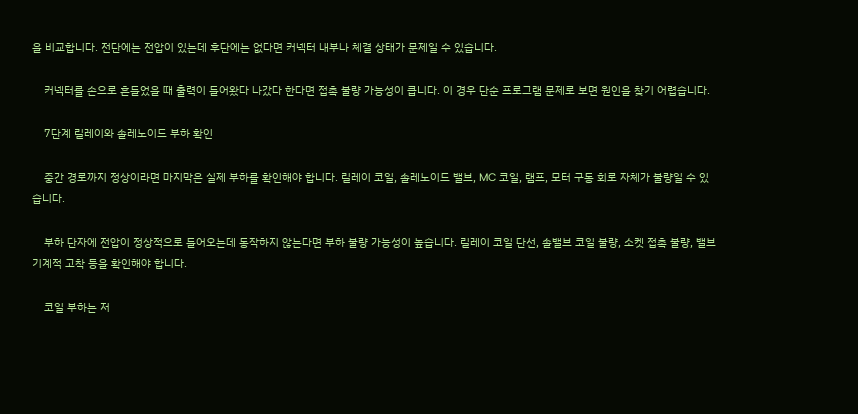을 비교합니다. 전단에는 전압이 있는데 후단에는 없다면 커넥터 내부나 체결 상태가 문제일 수 있습니다.

    커넥터를 손으로 흔들었을 때 출력이 들어왔다 나갔다 한다면 접촉 불량 가능성이 큽니다. 이 경우 단순 프로그램 문제로 보면 원인을 찾기 어렵습니다.

    7단계 릴레이와 솔레노이드 부하 확인

    중간 경로까지 정상이라면 마지막은 실제 부하를 확인해야 합니다. 릴레이 코일, 솔레노이드 밸브, MC 코일, 램프, 모터 구동 회로 자체가 불량일 수 있습니다.

    부하 단자에 전압이 정상적으로 들어오는데 동작하지 않는다면 부하 불량 가능성이 높습니다. 릴레이 코일 단선, 솔밸브 코일 불량, 소켓 접촉 불량, 밸브 기계적 고착 등을 확인해야 합니다.

    코일 부하는 저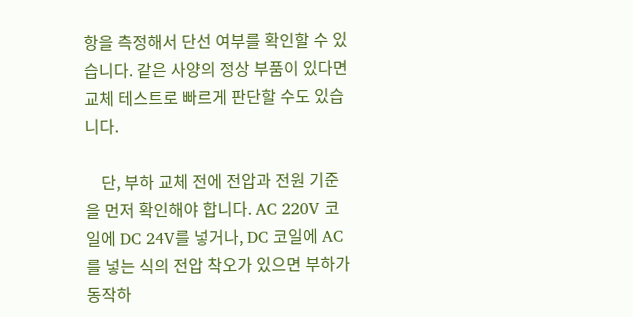항을 측정해서 단선 여부를 확인할 수 있습니다. 같은 사양의 정상 부품이 있다면 교체 테스트로 빠르게 판단할 수도 있습니다.

    단, 부하 교체 전에 전압과 전원 기준을 먼저 확인해야 합니다. AC 220V 코일에 DC 24V를 넣거나, DC 코일에 AC를 넣는 식의 전압 착오가 있으면 부하가 동작하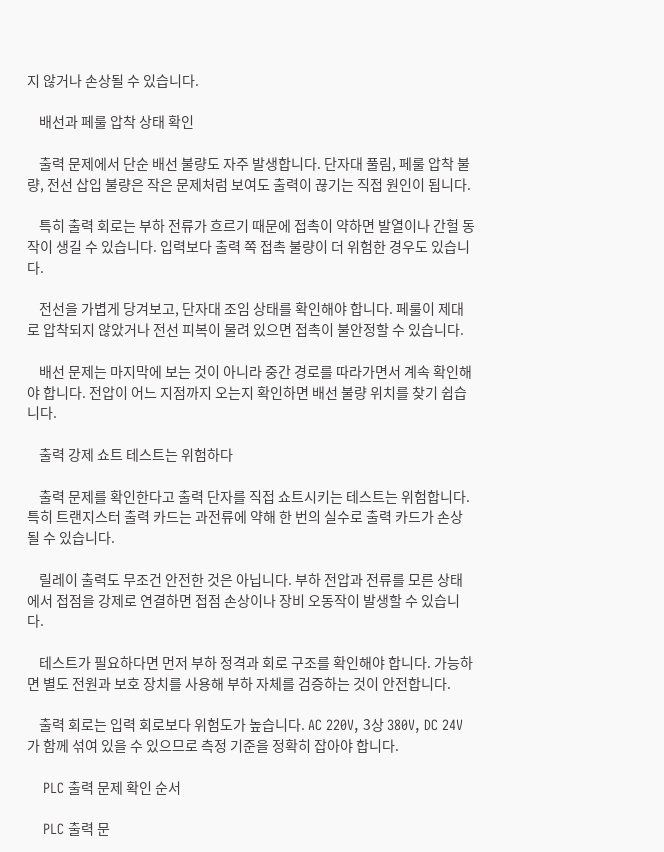지 않거나 손상될 수 있습니다.

    배선과 페룰 압착 상태 확인

    출력 문제에서 단순 배선 불량도 자주 발생합니다. 단자대 풀림, 페룰 압착 불량, 전선 삽입 불량은 작은 문제처럼 보여도 출력이 끊기는 직접 원인이 됩니다.

    특히 출력 회로는 부하 전류가 흐르기 때문에 접촉이 약하면 발열이나 간헐 동작이 생길 수 있습니다. 입력보다 출력 쪽 접촉 불량이 더 위험한 경우도 있습니다.

    전선을 가볍게 당겨보고, 단자대 조임 상태를 확인해야 합니다. 페룰이 제대로 압착되지 않았거나 전선 피복이 물려 있으면 접촉이 불안정할 수 있습니다.

    배선 문제는 마지막에 보는 것이 아니라 중간 경로를 따라가면서 계속 확인해야 합니다. 전압이 어느 지점까지 오는지 확인하면 배선 불량 위치를 찾기 쉽습니다.

    출력 강제 쇼트 테스트는 위험하다

    출력 문제를 확인한다고 출력 단자를 직접 쇼트시키는 테스트는 위험합니다. 특히 트랜지스터 출력 카드는 과전류에 약해 한 번의 실수로 출력 카드가 손상될 수 있습니다.

    릴레이 출력도 무조건 안전한 것은 아닙니다. 부하 전압과 전류를 모른 상태에서 접점을 강제로 연결하면 접점 손상이나 장비 오동작이 발생할 수 있습니다.

    테스트가 필요하다면 먼저 부하 정격과 회로 구조를 확인해야 합니다. 가능하면 별도 전원과 보호 장치를 사용해 부하 자체를 검증하는 것이 안전합니다.

    출력 회로는 입력 회로보다 위험도가 높습니다. AC 220V, 3상 380V, DC 24V가 함께 섞여 있을 수 있으므로 측정 기준을 정확히 잡아야 합니다.

    PLC 출력 문제 확인 순서

    PLC 출력 문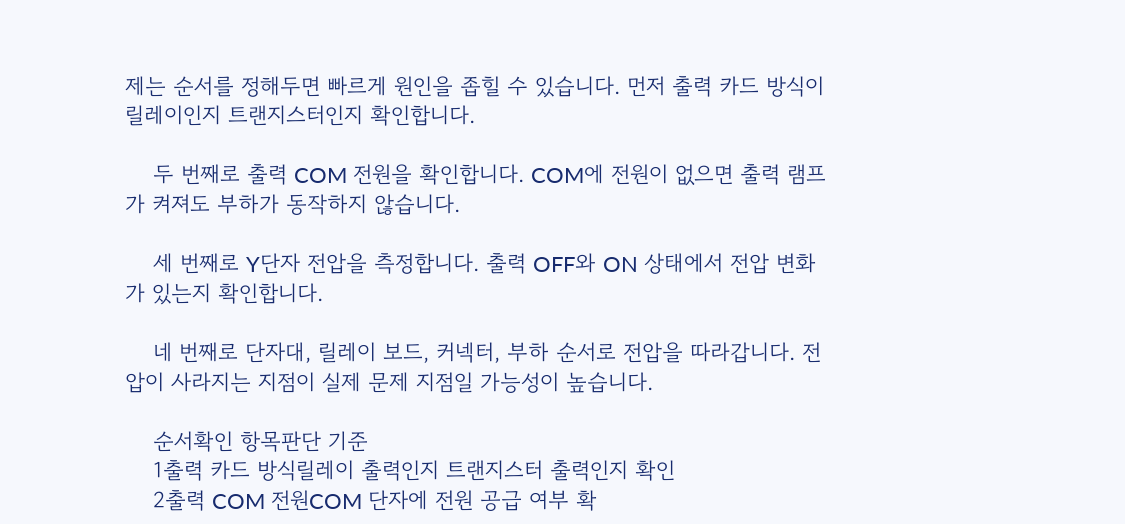제는 순서를 정해두면 빠르게 원인을 좁힐 수 있습니다. 먼저 출력 카드 방식이 릴레이인지 트랜지스터인지 확인합니다.

    두 번째로 출력 COM 전원을 확인합니다. COM에 전원이 없으면 출력 램프가 켜져도 부하가 동작하지 않습니다.

    세 번째로 Y단자 전압을 측정합니다. 출력 OFF와 ON 상태에서 전압 변화가 있는지 확인합니다.

    네 번째로 단자대, 릴레이 보드, 커넥터, 부하 순서로 전압을 따라갑니다. 전압이 사라지는 지점이 실제 문제 지점일 가능성이 높습니다.

    순서확인 항목판단 기준
    1출력 카드 방식릴레이 출력인지 트랜지스터 출력인지 확인
    2출력 COM 전원COM 단자에 전원 공급 여부 확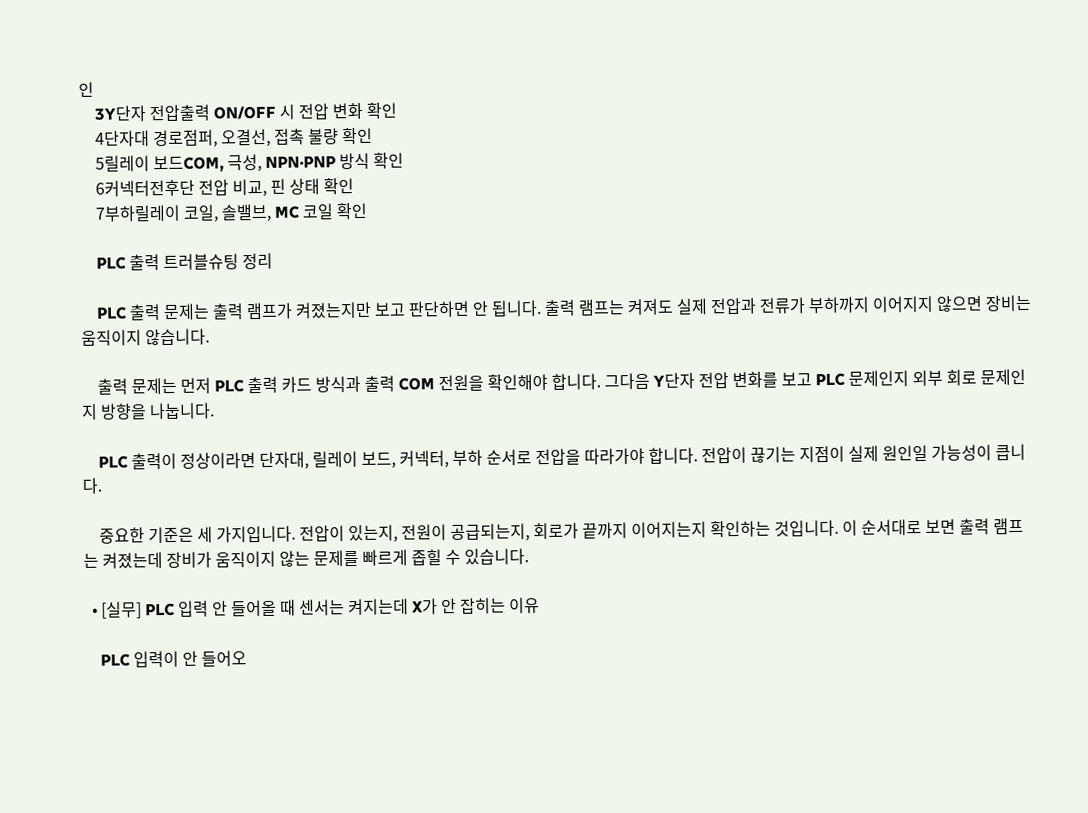인
    3Y단자 전압출력 ON/OFF 시 전압 변화 확인
    4단자대 경로점퍼, 오결선, 접촉 불량 확인
    5릴레이 보드COM, 극성, NPN·PNP 방식 확인
    6커넥터전후단 전압 비교, 핀 상태 확인
    7부하릴레이 코일, 솔밸브, MC 코일 확인

    PLC 출력 트러블슈팅 정리

    PLC 출력 문제는 출력 램프가 켜졌는지만 보고 판단하면 안 됩니다. 출력 램프는 켜져도 실제 전압과 전류가 부하까지 이어지지 않으면 장비는 움직이지 않습니다.

    출력 문제는 먼저 PLC 출력 카드 방식과 출력 COM 전원을 확인해야 합니다. 그다음 Y단자 전압 변화를 보고 PLC 문제인지 외부 회로 문제인지 방향을 나눕니다.

    PLC 출력이 정상이라면 단자대, 릴레이 보드, 커넥터, 부하 순서로 전압을 따라가야 합니다. 전압이 끊기는 지점이 실제 원인일 가능성이 큽니다.

    중요한 기준은 세 가지입니다. 전압이 있는지, 전원이 공급되는지, 회로가 끝까지 이어지는지 확인하는 것입니다. 이 순서대로 보면 출력 램프는 켜졌는데 장비가 움직이지 않는 문제를 빠르게 좁힐 수 있습니다.

  • [실무] PLC 입력 안 들어올 때 센서는 켜지는데 X가 안 잡히는 이유

    PLC 입력이 안 들어오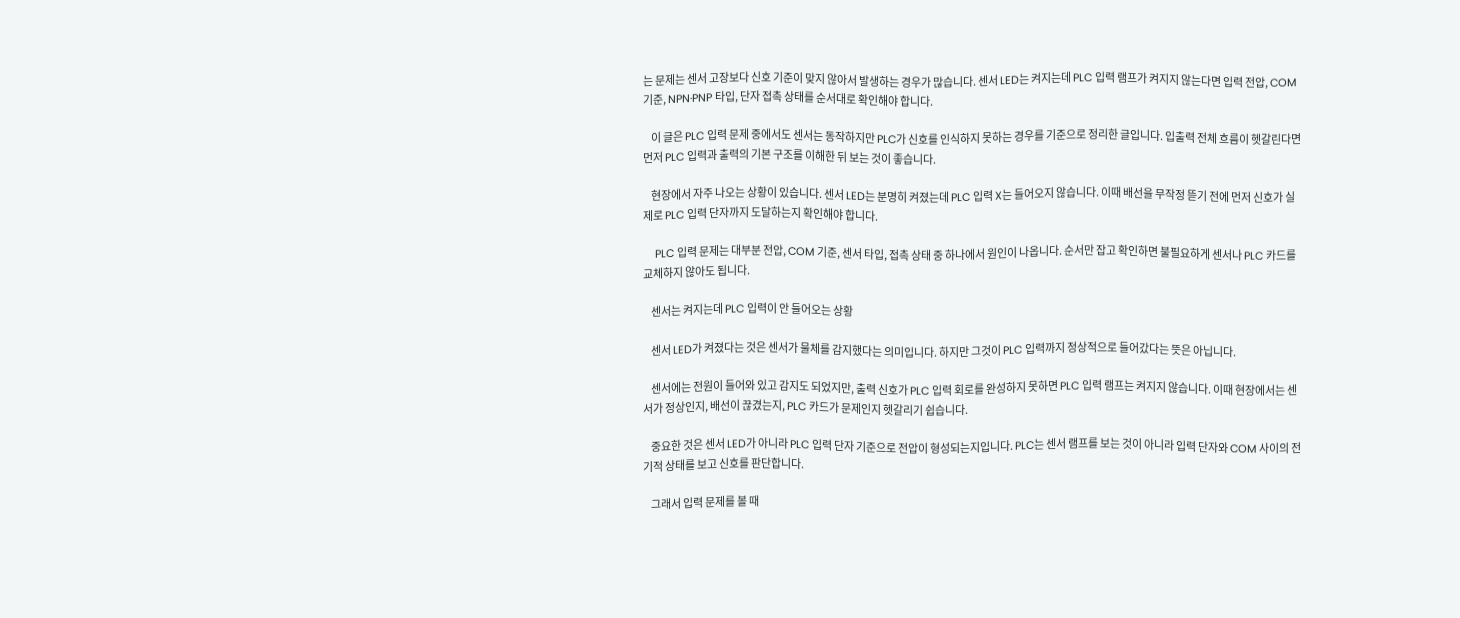는 문제는 센서 고장보다 신호 기준이 맞지 않아서 발생하는 경우가 많습니다. 센서 LED는 켜지는데 PLC 입력 램프가 켜지지 않는다면 입력 전압, COM 기준, NPN·PNP 타입, 단자 접촉 상태를 순서대로 확인해야 합니다.

    이 글은 PLC 입력 문제 중에서도 센서는 동작하지만 PLC가 신호를 인식하지 못하는 경우를 기준으로 정리한 글입니다. 입출력 전체 흐름이 헷갈린다면 먼저 PLC 입력과 출력의 기본 구조를 이해한 뒤 보는 것이 좋습니다.

    현장에서 자주 나오는 상황이 있습니다. 센서 LED는 분명히 켜졌는데 PLC 입력 X는 들어오지 않습니다. 이때 배선을 무작정 뜯기 전에 먼저 신호가 실제로 PLC 입력 단자까지 도달하는지 확인해야 합니다.

    PLC 입력 문제는 대부분 전압, COM 기준, 센서 타입, 접촉 상태 중 하나에서 원인이 나옵니다. 순서만 잡고 확인하면 불필요하게 센서나 PLC 카드를 교체하지 않아도 됩니다.

    센서는 켜지는데 PLC 입력이 안 들어오는 상황

    센서 LED가 켜졌다는 것은 센서가 물체를 감지했다는 의미입니다. 하지만 그것이 PLC 입력까지 정상적으로 들어갔다는 뜻은 아닙니다.

    센서에는 전원이 들어와 있고 감지도 되었지만, 출력 신호가 PLC 입력 회로를 완성하지 못하면 PLC 입력 램프는 켜지지 않습니다. 이때 현장에서는 센서가 정상인지, 배선이 끊겼는지, PLC 카드가 문제인지 헷갈리기 쉽습니다.

    중요한 것은 센서 LED가 아니라 PLC 입력 단자 기준으로 전압이 형성되는지입니다. PLC는 센서 램프를 보는 것이 아니라 입력 단자와 COM 사이의 전기적 상태를 보고 신호를 판단합니다.

    그래서 입력 문제를 볼 때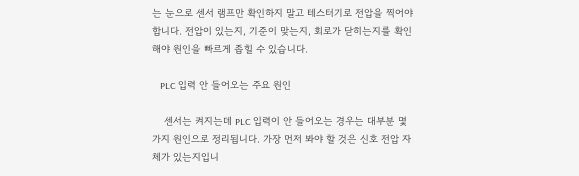는 눈으로 센서 램프만 확인하지 말고 테스터기로 전압을 찍어야 합니다. 전압이 있는지, 기준이 맞는지, 회로가 닫히는지를 확인해야 원인을 빠르게 좁힐 수 있습니다.

    PLC 입력 안 들어오는 주요 원인

    센서는 켜지는데 PLC 입력이 안 들어오는 경우는 대부분 몇 가지 원인으로 정리됩니다. 가장 먼저 봐야 할 것은 신호 전압 자체가 있는지입니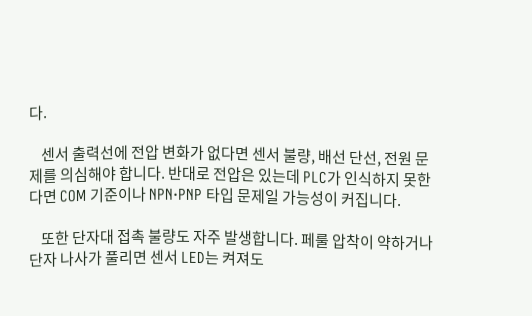다.

    센서 출력선에 전압 변화가 없다면 센서 불량, 배선 단선, 전원 문제를 의심해야 합니다. 반대로 전압은 있는데 PLC가 인식하지 못한다면 COM 기준이나 NPN·PNP 타입 문제일 가능성이 커집니다.

    또한 단자대 접촉 불량도 자주 발생합니다. 페룰 압착이 약하거나 단자 나사가 풀리면 센서 LED는 켜져도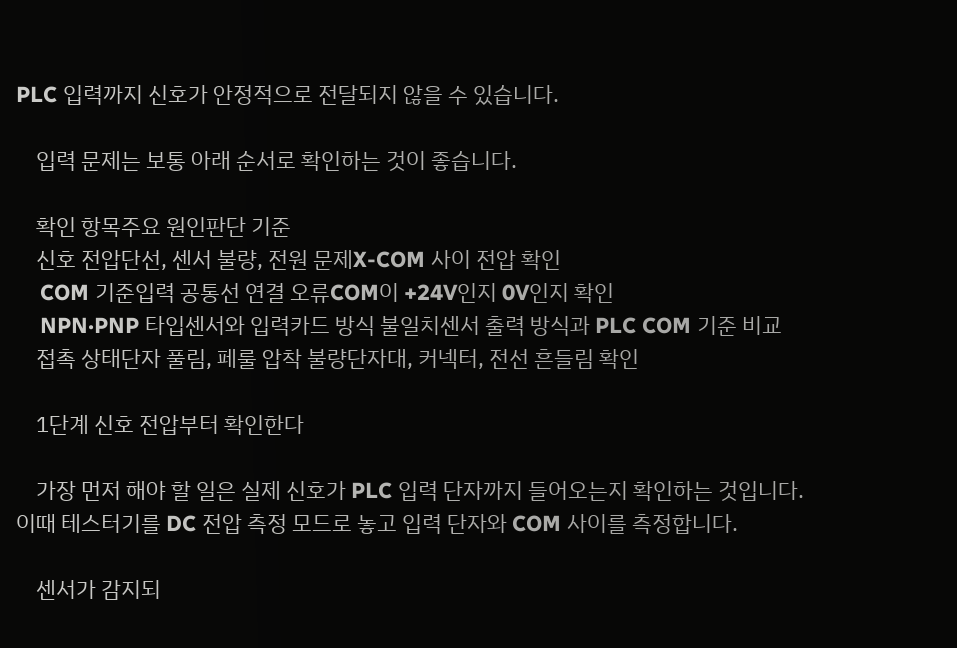PLC 입력까지 신호가 안정적으로 전달되지 않을 수 있습니다.

    입력 문제는 보통 아래 순서로 확인하는 것이 좋습니다.

    확인 항목주요 원인판단 기준
    신호 전압단선, 센서 불량, 전원 문제X-COM 사이 전압 확인
    COM 기준입력 공통선 연결 오류COM이 +24V인지 0V인지 확인
    NPN·PNP 타입센서와 입력카드 방식 불일치센서 출력 방식과 PLC COM 기준 비교
    접촉 상태단자 풀림, 페룰 압착 불량단자대, 커넥터, 전선 흔들림 확인

    1단계 신호 전압부터 확인한다

    가장 먼저 해야 할 일은 실제 신호가 PLC 입력 단자까지 들어오는지 확인하는 것입니다. 이때 테스터기를 DC 전압 측정 모드로 놓고 입력 단자와 COM 사이를 측정합니다.

    센서가 감지되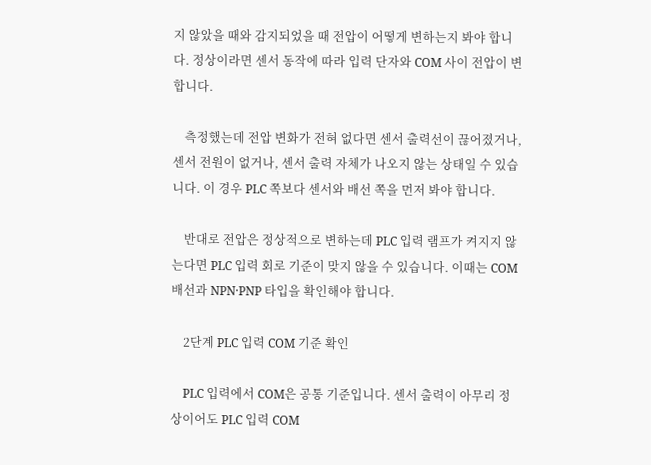지 않았을 때와 감지되었을 때 전압이 어떻게 변하는지 봐야 합니다. 정상이라면 센서 동작에 따라 입력 단자와 COM 사이 전압이 변합니다.

    측정했는데 전압 변화가 전혀 없다면 센서 출력선이 끊어졌거나, 센서 전원이 없거나, 센서 출력 자체가 나오지 않는 상태일 수 있습니다. 이 경우 PLC 쪽보다 센서와 배선 쪽을 먼저 봐야 합니다.

    반대로 전압은 정상적으로 변하는데 PLC 입력 램프가 켜지지 않는다면 PLC 입력 회로 기준이 맞지 않을 수 있습니다. 이때는 COM 배선과 NPN·PNP 타입을 확인해야 합니다.

    2단계 PLC 입력 COM 기준 확인

    PLC 입력에서 COM은 공통 기준입니다. 센서 출력이 아무리 정상이어도 PLC 입력 COM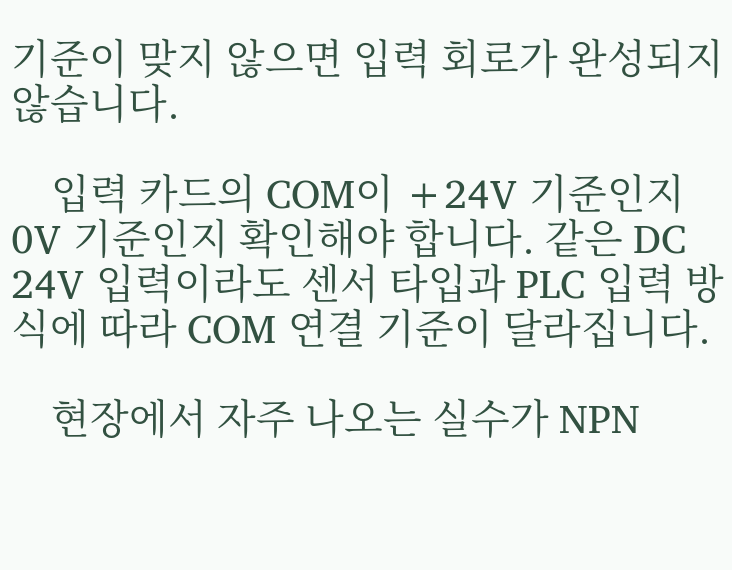기준이 맞지 않으면 입력 회로가 완성되지 않습니다.

    입력 카드의 COM이 +24V 기준인지 0V 기준인지 확인해야 합니다. 같은 DC 24V 입력이라도 센서 타입과 PLC 입력 방식에 따라 COM 연결 기준이 달라집니다.

    현장에서 자주 나오는 실수가 NPN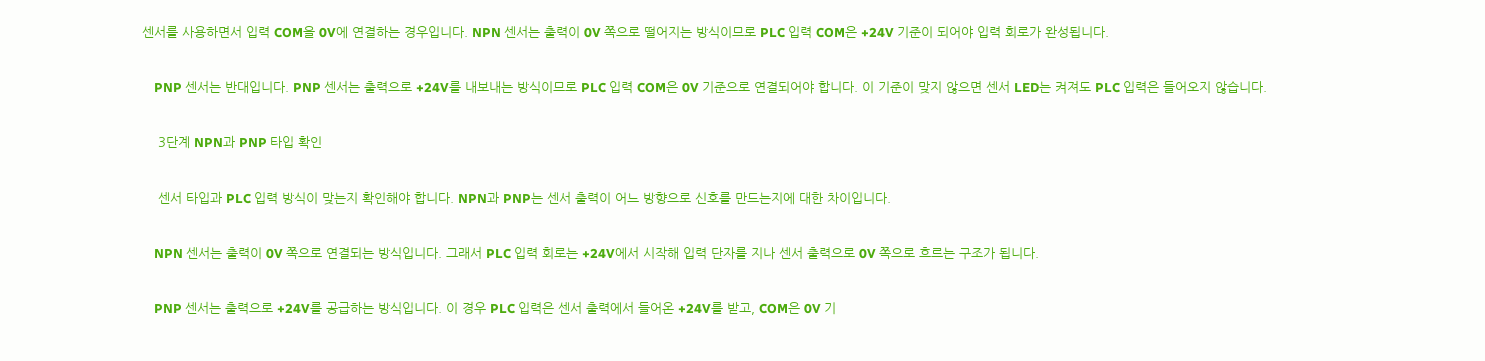센서를 사용하면서 입력 COM을 0V에 연결하는 경우입니다. NPN 센서는 출력이 0V 쪽으로 떨어지는 방식이므로 PLC 입력 COM은 +24V 기준이 되어야 입력 회로가 완성됩니다.

    PNP 센서는 반대입니다. PNP 센서는 출력으로 +24V를 내보내는 방식이므로 PLC 입력 COM은 0V 기준으로 연결되어야 합니다. 이 기준이 맞지 않으면 센서 LED는 켜져도 PLC 입력은 들어오지 않습니다.

    3단계 NPN과 PNP 타입 확인

    센서 타입과 PLC 입력 방식이 맞는지 확인해야 합니다. NPN과 PNP는 센서 출력이 어느 방향으로 신호를 만드는지에 대한 차이입니다.

    NPN 센서는 출력이 0V 쪽으로 연결되는 방식입니다. 그래서 PLC 입력 회로는 +24V에서 시작해 입력 단자를 지나 센서 출력으로 0V 쪽으로 흐르는 구조가 됩니다.

    PNP 센서는 출력으로 +24V를 공급하는 방식입니다. 이 경우 PLC 입력은 센서 출력에서 들어온 +24V를 받고, COM은 0V 기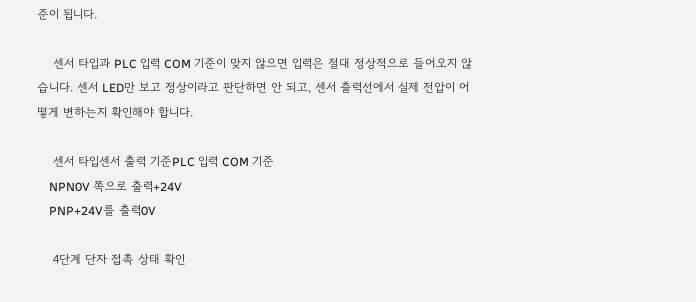준이 됩니다.

    센서 타입과 PLC 입력 COM 기준이 맞지 않으면 입력은 절대 정상적으로 들어오지 않습니다. 센서 LED만 보고 정상이라고 판단하면 안 되고, 센서 출력선에서 실제 전압이 어떻게 변하는지 확인해야 합니다.

    센서 타입센서 출력 기준PLC 입력 COM 기준
    NPN0V 쪽으로 출력+24V
    PNP+24V를 출력0V

    4단계 단자 접촉 상태 확인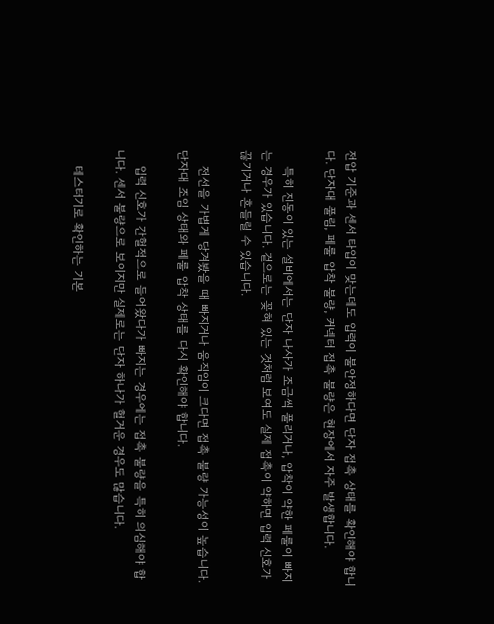전압 기준과 센서 타입이 맞는데도 입력이 불안정하다면 단자 접촉 상태를 확인해야 합니다. 단자대 풀림, 페룰 압착 불량, 커넥터 접촉 불량은 현장에서 자주 발생합니다.

    특히 진동이 있는 설비에서는 단자 나사가 조금씩 풀리거나, 압착이 약한 페룰이 빠지는 경우가 있습니다. 겉으로는 꽂혀 있는 것처럼 보여도 실제 접촉이 약하면 입력 신호가 끊기거나 흔들릴 수 있습니다.

    전선을 가볍게 당겨봤을 때 빠지거나 움직임이 크다면 접촉 불량 가능성이 높습니다. 단자대 조임 상태와 페룰 압착 상태를 다시 확인해야 합니다.

    입력 신호가 간헐적으로 들어왔다가 빠지는 경우에는 접촉 불량을 특히 의심해야 합니다. 센서 불량으로 보이지만 실제로는 단자 하나가 헐거운 경우도 많습니다.

    테스터기로 확인하는 기본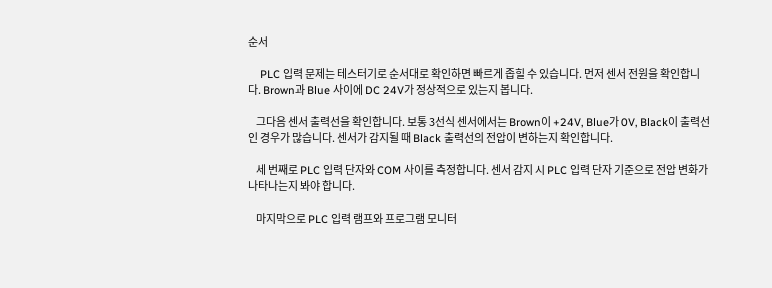순서

    PLC 입력 문제는 테스터기로 순서대로 확인하면 빠르게 좁힐 수 있습니다. 먼저 센서 전원을 확인합니다. Brown과 Blue 사이에 DC 24V가 정상적으로 있는지 봅니다.

    그다음 센서 출력선을 확인합니다. 보통 3선식 센서에서는 Brown이 +24V, Blue가 0V, Black이 출력선인 경우가 많습니다. 센서가 감지될 때 Black 출력선의 전압이 변하는지 확인합니다.

    세 번째로 PLC 입력 단자와 COM 사이를 측정합니다. 센서 감지 시 PLC 입력 단자 기준으로 전압 변화가 나타나는지 봐야 합니다.

    마지막으로 PLC 입력 램프와 프로그램 모니터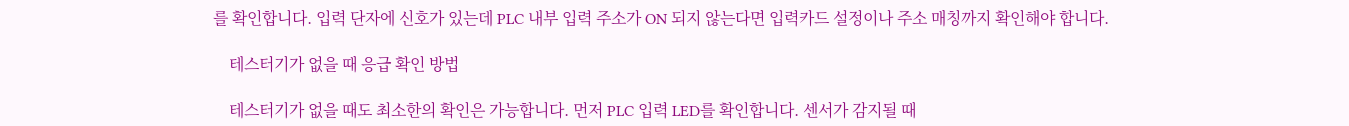를 확인합니다. 입력 단자에 신호가 있는데 PLC 내부 입력 주소가 ON 되지 않는다면 입력카드 설정이나 주소 매칭까지 확인해야 합니다.

    테스터기가 없을 때 응급 확인 방법

    테스터기가 없을 때도 최소한의 확인은 가능합니다. 먼저 PLC 입력 LED를 확인합니다. 센서가 감지될 때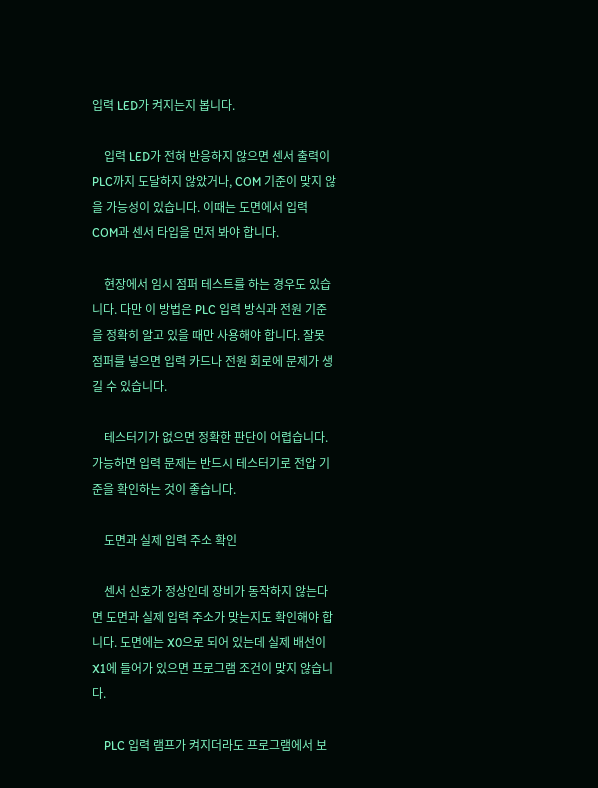입력 LED가 켜지는지 봅니다.

    입력 LED가 전혀 반응하지 않으면 센서 출력이 PLC까지 도달하지 않았거나, COM 기준이 맞지 않을 가능성이 있습니다. 이때는 도면에서 입력 COM과 센서 타입을 먼저 봐야 합니다.

    현장에서 임시 점퍼 테스트를 하는 경우도 있습니다. 다만 이 방법은 PLC 입력 방식과 전원 기준을 정확히 알고 있을 때만 사용해야 합니다. 잘못 점퍼를 넣으면 입력 카드나 전원 회로에 문제가 생길 수 있습니다.

    테스터기가 없으면 정확한 판단이 어렵습니다. 가능하면 입력 문제는 반드시 테스터기로 전압 기준을 확인하는 것이 좋습니다.

    도면과 실제 입력 주소 확인

    센서 신호가 정상인데 장비가 동작하지 않는다면 도면과 실제 입력 주소가 맞는지도 확인해야 합니다. 도면에는 X0으로 되어 있는데 실제 배선이 X1에 들어가 있으면 프로그램 조건이 맞지 않습니다.

    PLC 입력 램프가 켜지더라도 프로그램에서 보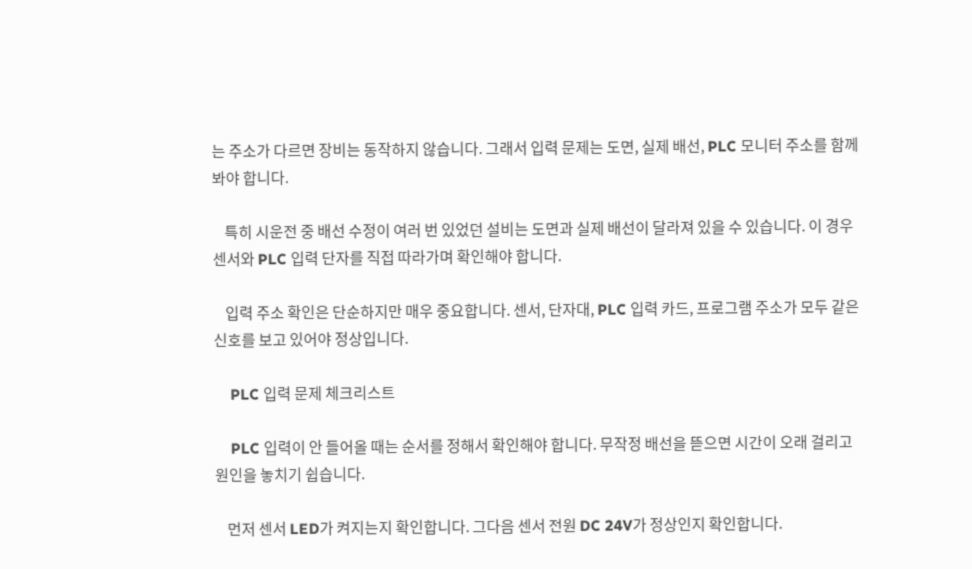는 주소가 다르면 장비는 동작하지 않습니다. 그래서 입력 문제는 도면, 실제 배선, PLC 모니터 주소를 함께 봐야 합니다.

    특히 시운전 중 배선 수정이 여러 번 있었던 설비는 도면과 실제 배선이 달라져 있을 수 있습니다. 이 경우 센서와 PLC 입력 단자를 직접 따라가며 확인해야 합니다.

    입력 주소 확인은 단순하지만 매우 중요합니다. 센서, 단자대, PLC 입력 카드, 프로그램 주소가 모두 같은 신호를 보고 있어야 정상입니다.

    PLC 입력 문제 체크리스트

    PLC 입력이 안 들어올 때는 순서를 정해서 확인해야 합니다. 무작정 배선을 뜯으면 시간이 오래 걸리고 원인을 놓치기 쉽습니다.

    먼저 센서 LED가 켜지는지 확인합니다. 그다음 센서 전원 DC 24V가 정상인지 확인합니다.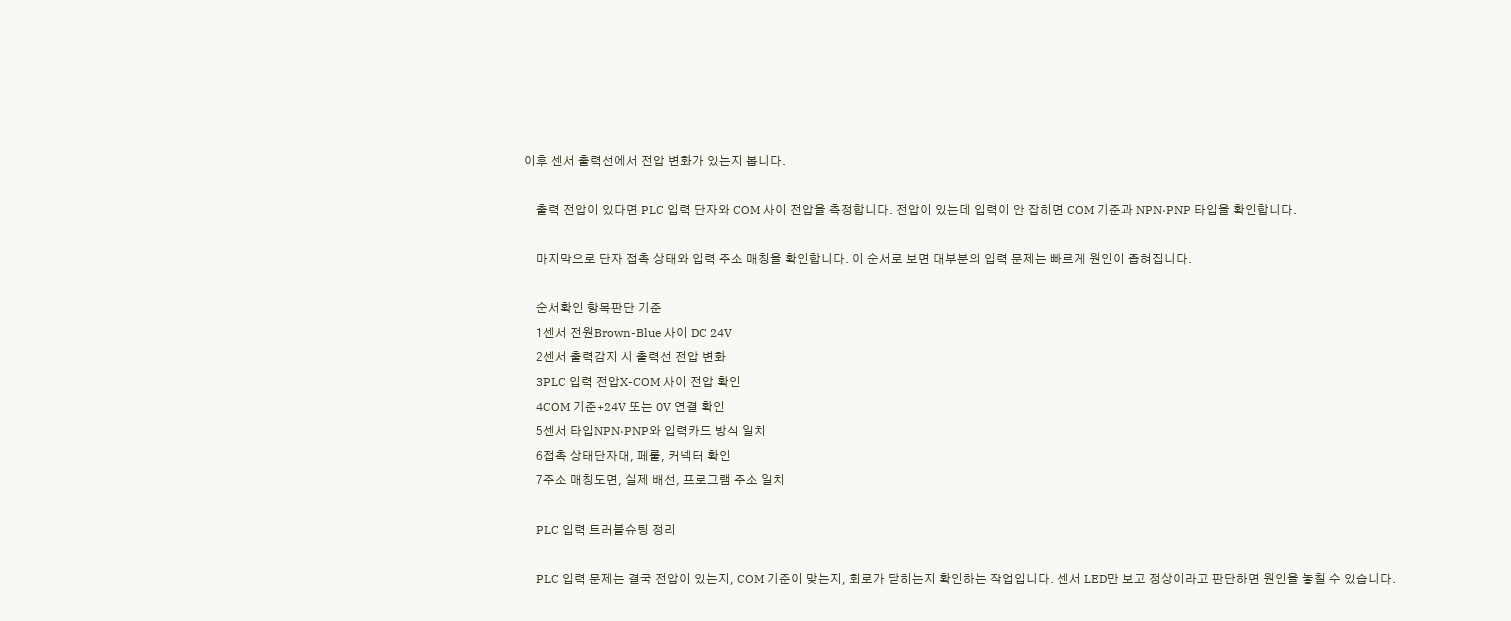이후 센서 출력선에서 전압 변화가 있는지 봅니다.

    출력 전압이 있다면 PLC 입력 단자와 COM 사이 전압을 측정합니다. 전압이 있는데 입력이 안 잡히면 COM 기준과 NPN·PNP 타입을 확인합니다.

    마지막으로 단자 접촉 상태와 입력 주소 매칭을 확인합니다. 이 순서로 보면 대부분의 입력 문제는 빠르게 원인이 좁혀집니다.

    순서확인 항목판단 기준
    1센서 전원Brown-Blue 사이 DC 24V
    2센서 출력감지 시 출력선 전압 변화
    3PLC 입력 전압X-COM 사이 전압 확인
    4COM 기준+24V 또는 0V 연결 확인
    5센서 타입NPN·PNP와 입력카드 방식 일치
    6접촉 상태단자대, 페룰, 커넥터 확인
    7주소 매칭도면, 실제 배선, 프로그램 주소 일치

    PLC 입력 트러블슈팅 정리

    PLC 입력 문제는 결국 전압이 있는지, COM 기준이 맞는지, 회로가 닫히는지 확인하는 작업입니다. 센서 LED만 보고 정상이라고 판단하면 원인을 놓칠 수 있습니다.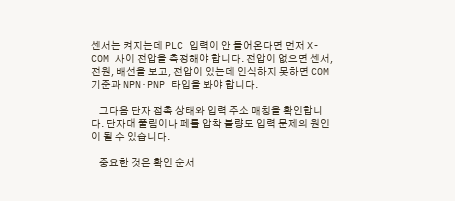센서는 켜지는데 PLC 입력이 안 들어온다면 먼저 X-COM 사이 전압을 측정해야 합니다. 전압이 없으면 센서, 전원, 배선을 보고, 전압이 있는데 인식하지 못하면 COM 기준과 NPN·PNP 타입을 봐야 합니다.

    그다음 단자 접촉 상태와 입력 주소 매칭을 확인합니다. 단자대 풀림이나 페룰 압착 불량도 입력 문제의 원인이 될 수 있습니다.

    중요한 것은 확인 순서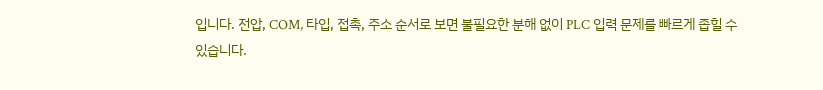입니다. 전압, COM, 타입, 접촉, 주소 순서로 보면 불필요한 분해 없이 PLC 입력 문제를 빠르게 좁힐 수 있습니다.